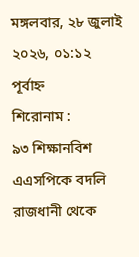মঙ্গলবার, ২৮ জুলাই ২০২৬, ০১:১২ পূর্বাহ্ন
শিরোনাম :
৯৩ শিক্ষানবিশ এএসপিকে বদলি রাজধানী থেকে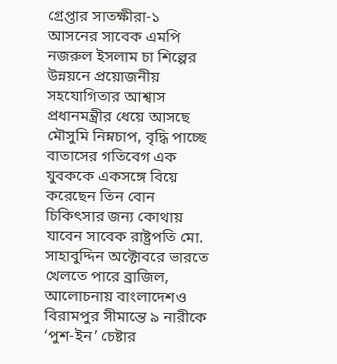গ্রেপ্তার সাতক্ষীরা-১ আসনের সাবেক এমপি নজরুল ইসলাম চা শিল্পের উন্নয়নে প্রয়োজনীয় সহযোগিতার আশ্বাস প্রধানমন্ত্রীর ধেয়ে আসছে মৌসুমি নিম্নচাপ, বৃদ্ধি পাচ্ছে বাতাসের গতিবেগ এক যুবককে একসঙ্গে বিয়ে করেছেন তিন বোন চিকিৎসার জন্য কোথায় যাবেন সাবেক রাষ্ট্রপতি মো. সাহাবুদ্দিন অক্টোবরে ভারতে খেলতে পারে ব্রাজিল, আলোচনায় বাংলাদেশও বিরামপুর সীমান্তে ৯ নারীকে ‘পুশ-ইন’ চেষ্টার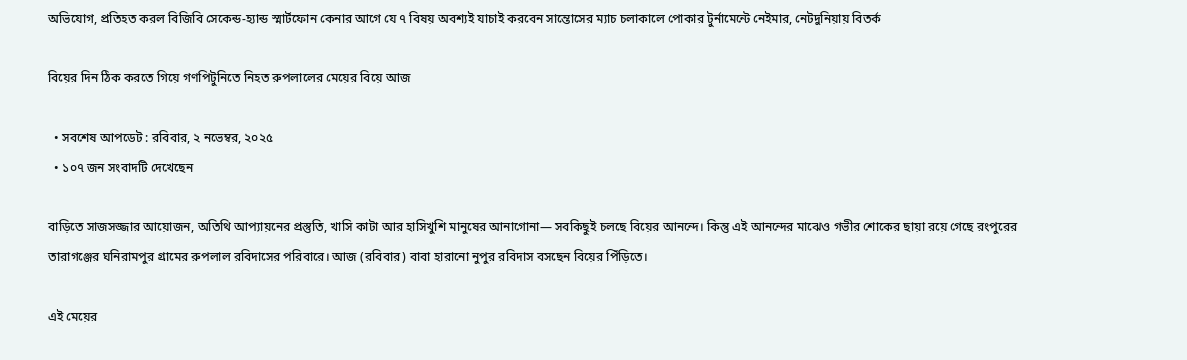অভিযোগ, প্রতিহত করল বিজিবি সেকেন্ড-হ্যান্ড স্মার্টফোন কেনার আগে যে ৭ বিষয় অবশ্যই যাচাই করবেন সান্তোসের ম্যাচ চলাকালে পোকার টুর্নামেন্টে নেইমার, নেটদুনিয়ায় বিতর্ক

বিয়ের দিন ঠিক করতে গিয়ে গণপিটুনিতে নিহত রুপলালের মেয়ের বিয়ে আজ

  • সবশেষ আপডেট : রবিবার, ২ নভেম্বর, ২০২৫
  • ১০৭ জন সংবাদটি দেখেছেন

বাড়িতে সাজসজ্জার আয়োজন, অতিথি আপ্যায়নের প্রস্তুতি, খাসি কাটা আর হাসিখুশি মানুষের আনাগোনা— সবকিছুই চলছে বিয়ের আনন্দে। কিন্তু এই আনন্দের মাঝেও গভীর শোকের ছায়া রয়ে গেছে রংপুরের তারাগঞ্জের ঘনিরামপুর গ্রামের রুপলাল রবিদাসের পরিবারে। আজ (রবিবার) বাবা হারানো নুপুর রবিদাস বসছেন বিয়ের পিঁড়িতে।

এই মেয়ের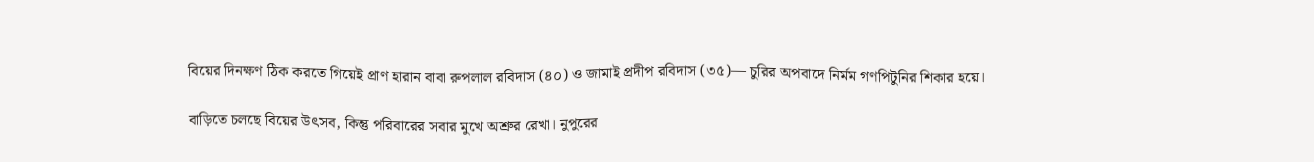বিয়ের দিনক্ষণ ঠিক করতে গিয়েই প্রাণ হারান বাবা রুপলাল রবিদাস (৪০) ও জামাই প্রদীপ রবিদাস (৩৫)— চুরির অপবাদে নির্মম গণপিটুনির শিকার হয়ে।

বাড়িতে চলছে বিয়ের উৎসব, কিন্তু পরিবারের সবার মুখে অশ্রুর রেখা। নুপুরের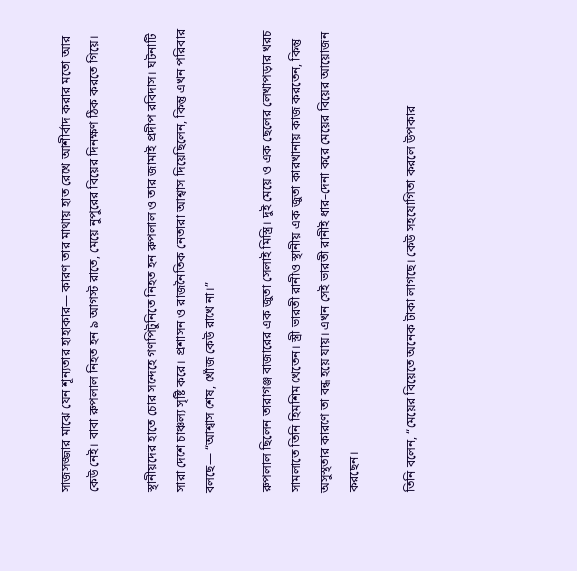সাজসজ্জার মাঝে যেন শূন্যতার হাহাকার— কারণ তার মাথায় হাত রেখে আশীর্বাদ করার মতো আর কেউ নেই। বাবা রুপলাল নিহত হন ৯ আগস্ট রাতে, মেয়ে নুপুরের বিয়ের দিনক্ষণ ঠিক করতে গিয়ে।

স্থানীয়দের হাতে চোর সন্দেহে গণপিটুনিতে নিহত হন রুপলাল ও তার জামাই প্রদীপ রবিদাস। ঘটনাটি সারা দেশে চাঞ্চল্য সৃষ্টি করে। প্রশাসন ও রাজনৈতিক নেতারা আশ্বাস দিয়েছিলেন, কিন্তু এখন পরিবার বলছে— “আশ্বাস শেষ, খোঁজ কেউ রাখে না।”

রুপলাল ছিলেন তারাগঞ্জ বাজারের এক জুতা সেলাই মিস্ত্রি। দুই মেয়ে ও এক ছেলের লেখাপড়ার খরচ সামলাতে তিনি হিমশিম খেতেন। স্ত্রী ভারতী রানীও স্থানীয় এক জুতা কারখানায় কাজ করতেন, কিন্তু অসুস্থতার কারণে তা বন্ধ হয়ে যায়। এখন সেই ভারতী রানীই ধার–দেনা করে মেয়ের বিয়ের আয়োজন করছেন।

তিনি বলেন, “মেয়ের বিয়েতে অনেক টাকা লাগছে। কেউ সহযোগিতা করলে উপকার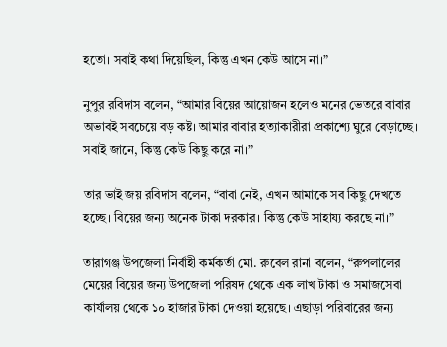হতো। সবাই কথা দিয়েছিল, কিন্তু এখন কেউ আসে না।”

নুপুর রবিদাস বলেন, “আমার বিয়ের আয়োজন হলেও মনের ভেতরে বাবার অভাবই সবচেয়ে বড় কষ্ট। আমার বাবার হত্যাকারীরা প্রকাশ্যে ঘুরে বেড়াচ্ছে। সবাই জানে, কিন্তু কেউ কিছু করে না।”

তার ভাই জয় রবিদাস বলেন, “বাবা নেই, এখন আমাকে সব কিছু দেখতে হচ্ছে। বিয়ের জন্য অনেক টাকা দরকার। কিন্তু কেউ সাহায্য করছে না।”

তারাগঞ্জ উপজেলা নির্বাহী কর্মকর্তা মো. রুবেল রানা বলেন, “রুপলালের মেয়ের বিয়ের জন্য উপজেলা পরিষদ থেকে এক লাখ টাকা ও সমাজসেবা কার্যালয় থেকে ১০ হাজার টাকা দেওয়া হয়েছে। এছাড়া পরিবারের জন্য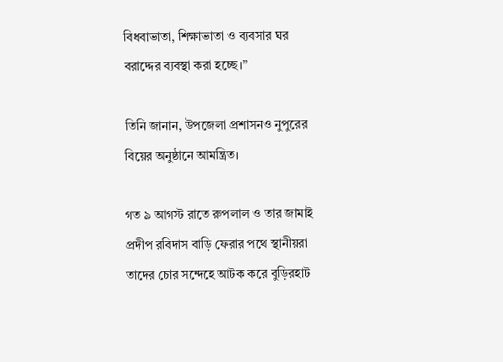বিধবাভাতা, শিক্ষাভাতা ও ব্যবসার ঘর বরাদ্দের ব্যবস্থা করা হচ্ছে।”

তিনি জানান, উপজেলা প্রশাসনও নুপুরের বিয়ের অনুষ্ঠানে আমন্ত্রিত।

গত ৯ আগস্ট রাতে রুপলাল ও তার জামাই প্রদীপ রবিদাস বাড়ি ফেরার পথে স্থানীয়রা তাদের চোর সন্দেহে আটক করে বুড়িরহাট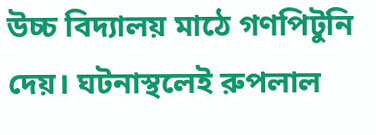উচ্চ বিদ্যালয় মাঠে গণপিটুনি দেয়। ঘটনাস্থলেই রুপলাল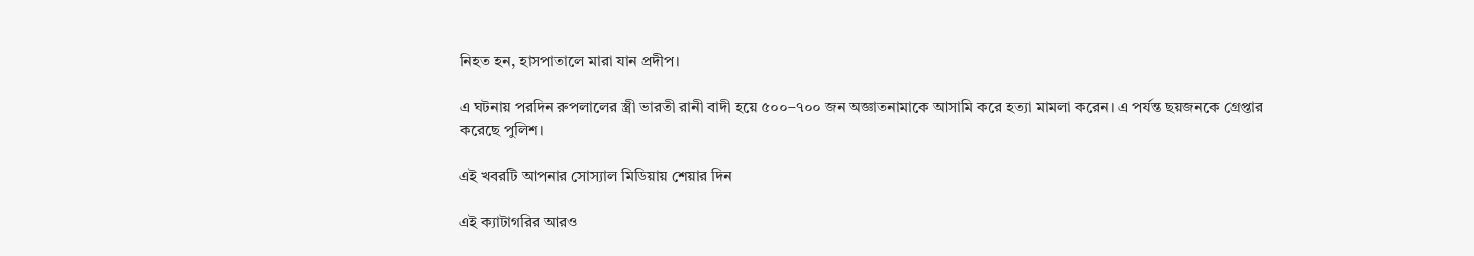নিহত হন, হাসপাতালে মারা যান প্রদীপ।

এ ঘটনায় পরদিন রুপলালের স্ত্রী ভারতী রানী বাদী হয়ে ৫০০–৭০০ জন অজ্ঞাতনামাকে আসামি করে হত্যা মামলা করেন। এ পর্যন্ত ছয়জনকে গ্রেপ্তার করেছে পুলিশ।

এই খবরটি আপনার সোস্যাল মিডিয়ায় শেয়ার দিন

এই ক্যাটাগরির আরও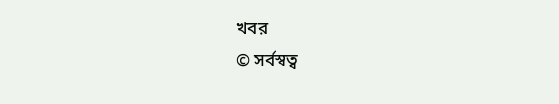খবর
© সর্বস্বত্ব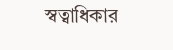স্বত্বাধিকার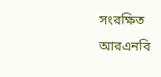সংরক্ষিত আরএনবি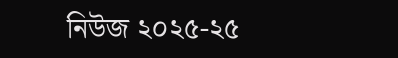নিউজ ২০২৫-২৫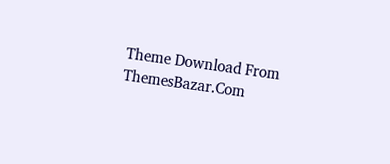Theme Download From ThemesBazar.Com